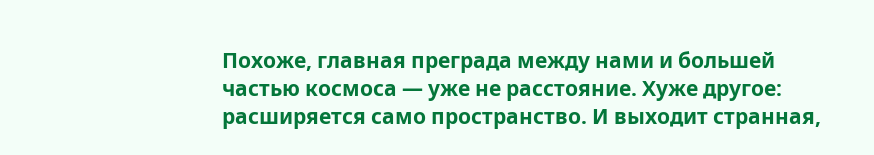Похоже, главная преграда между нами и большей частью космоса — уже не расстояние. Хуже другое: расширяется само пространство. И выходит странная,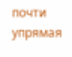почти упрямая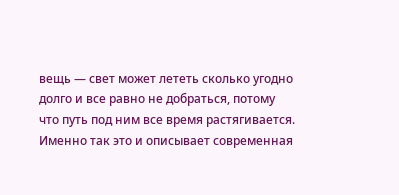вещь — свет может лететь сколько угодно долго и все равно не добраться, потому что путь под ним все время растягивается.
Именно так это и описывает современная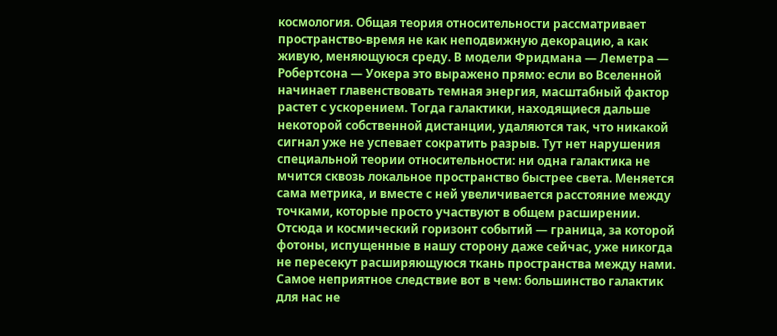космология. Общая теория относительности рассматривает пространство-время не как неподвижную декорацию, а как живую, меняющуюся среду. В модели Фридмана — Леметра — Робертсона — Уокера это выражено прямо: если во Вселенной начинает главенствовать темная энергия, масштабный фактор растет с ускорением. Тогда галактики, находящиеся дальше некоторой собственной дистанции, удаляются так, что никакой сигнал уже не успевает сократить разрыв. Тут нет нарушения специальной теории относительности: ни одна галактика не мчится сквозь локальное пространство быстрее света. Меняется сама метрика, и вместе с ней увеличивается расстояние между точками, которые просто участвуют в общем расширении. Отсюда и космический горизонт событий — граница, за которой фотоны, испущенные в нашу сторону даже сейчас, уже никогда не пересекут расширяющуюся ткань пространства между нами.
Самое неприятное следствие вот в чем: большинство галактик для нас не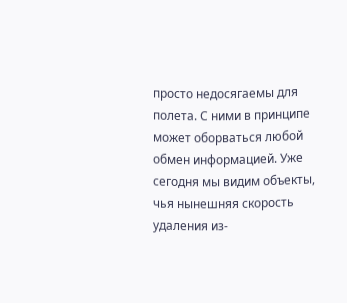просто недосягаемы для полета. С ними в принципе может оборваться любой обмен информацией. Уже сегодня мы видим объекты, чья нынешняя скорость удаления из-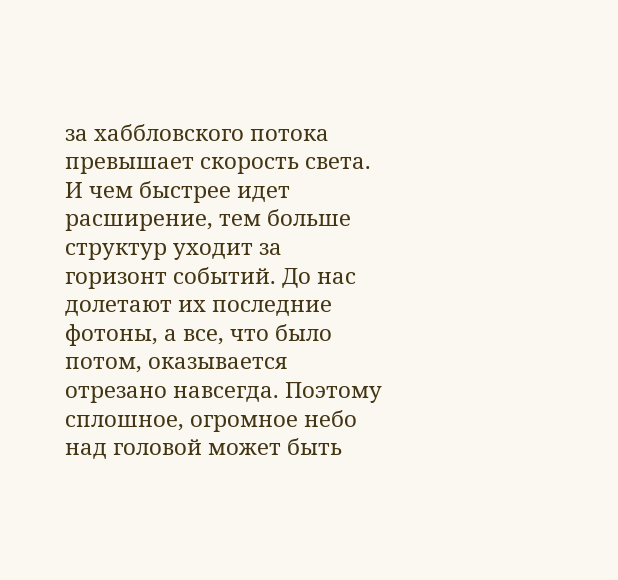за хаббловского потока превышает скорость света. И чем быстрее идет расширение, тем больше структур уходит за горизонт событий. До нас долетают их последние фотоны, а все, что было потом, оказывается отрезано навсегда. Поэтому сплошное, огромное небо над головой может быть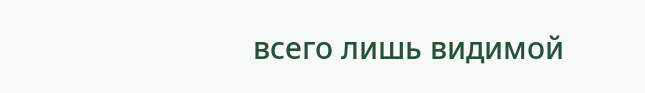всего лишь видимой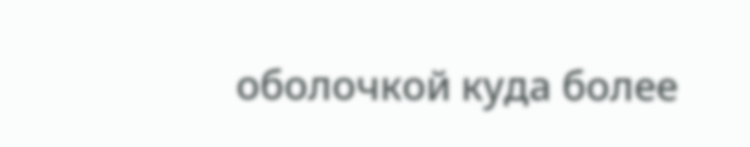оболочкой куда более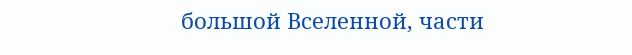большой Вселенной, части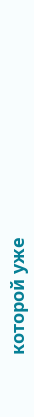которой уже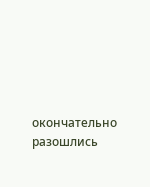окончательно разошлись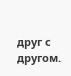друг с другом.